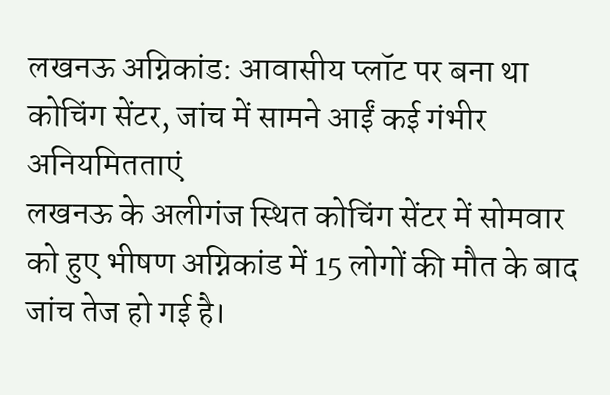लखनऊ अग्निकांड: आवासीय प्लॉट पर बना था कोचिंग सेंटर, जांच में सामने आईं कई गंभीर अनियमितताएं
लखनऊ के अलीगंज स्थित कोचिंग सेंटर में सोमवार को हुए भीषण अग्निकांड में 15 लोगों की मौत के बाद जांच तेज हो गई है।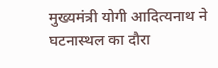मुख्यमंत्री योगी आदित्यनाथ ने घटनास्थल का दौरा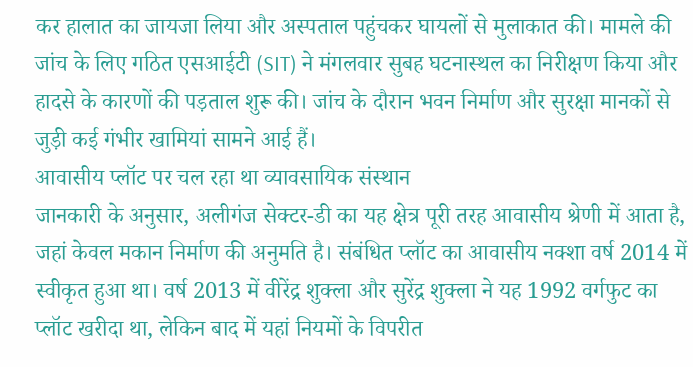कर हालात का जायजा लिया और अस्पताल पहुंचकर घायलों से मुलाकात की। मामले की जांच के लिए गठित एसआईटी (SIT) ने मंगलवार सुबह घटनास्थल का निरीक्षण किया और हादसे के कारणों की पड़ताल शुरू की। जांच के दौरान भवन निर्माण और सुरक्षा मानकों से जुड़ी कई गंभीर खामियां सामने आई हैं।
आवासीय प्लॉट पर चल रहा था व्यावसायिक संस्थान
जानकारी के अनुसार, अलीगंज सेक्टर-डी का यह क्षेत्र पूरी तरह आवासीय श्रेणी में आता है, जहां केवल मकान निर्माण की अनुमति है। संबंधित प्लॉट का आवासीय नक्शा वर्ष 2014 में स्वीकृत हुआ था। वर्ष 2013 में वीरेंद्र शुक्ला और सुरेंद्र शुक्ला ने यह 1992 वर्गफुट का प्लॉट खरीदा था, लेकिन बाद में यहां नियमों के विपरीत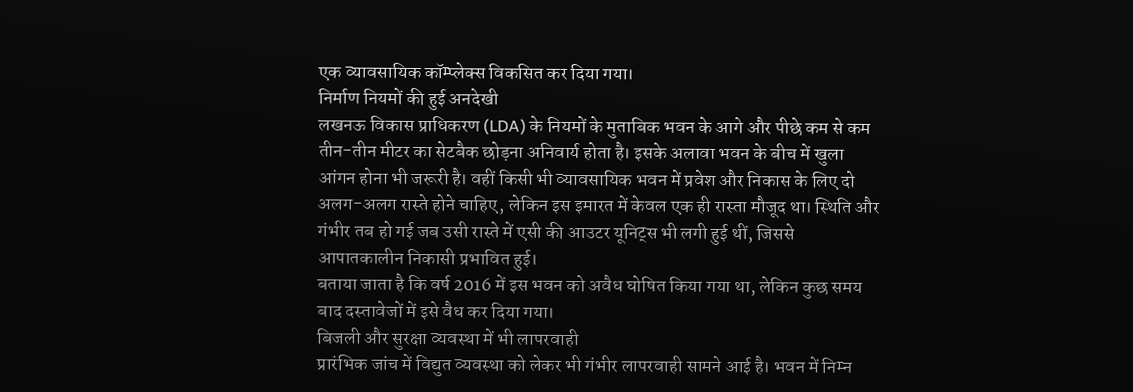एक व्यावसायिक कॉम्प्लेक्स विकसित कर दिया गया।
निर्माण नियमों की हुई अनदेखी
लखनऊ विकास प्राधिकरण (LDA) के नियमों के मुताबिक भवन के आगे और पीछे कम से कम तीन-तीन मीटर का सेटबैक छोड़ना अनिवार्य होता है। इसके अलावा भवन के बीच में खुला आंगन होना भी जरूरी है। वहीं किसी भी व्यावसायिक भवन में प्रवेश और निकास के लिए दो अलग-अलग रास्ते होने चाहिए, लेकिन इस इमारत में केवल एक ही रास्ता मौजूद था। स्थिति और गंभीर तब हो गई जब उसी रास्ते में एसी की आउटर यूनिट्स भी लगी हुई थीं, जिससे आपातकालीन निकासी प्रभावित हुई।
बताया जाता है कि वर्ष 2016 में इस भवन को अवैध घोषित किया गया था, लेकिन कुछ समय बाद दस्तावेजों में इसे वैध कर दिया गया।
बिजली और सुरक्षा व्यवस्था में भी लापरवाही
प्रारंभिक जांच में विद्युत व्यवस्था को लेकर भी गंभीर लापरवाही सामने आई है। भवन में निम्न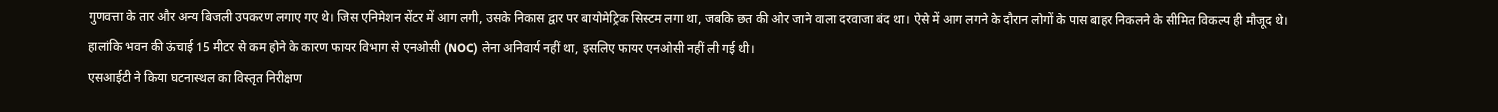गुणवत्ता के तार और अन्य बिजली उपकरण लगाए गए थे। जिस एनिमेशन सेंटर में आग लगी, उसके निकास द्वार पर बायोमेट्रिक सिस्टम लगा था, जबकि छत की ओर जाने वाला दरवाजा बंद था। ऐसे में आग लगने के दौरान लोगों के पास बाहर निकलने के सीमित विकल्प ही मौजूद थे।
हालांकि भवन की ऊंचाई 15 मीटर से कम होने के कारण फायर विभाग से एनओसी (NOC) लेना अनिवार्य नहीं था, इसलिए फायर एनओसी नहीं ली गई थी।
एसआईटी ने किया घटनास्थल का विस्तृत निरीक्षण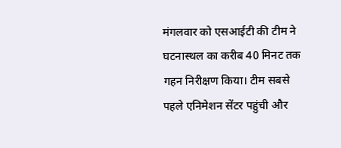मंगलवार को एसआईटी की टीम ने घटनास्थल का करीब 40 मिनट तक गहन निरीक्षण किया। टीम सबसे पहले एनिमेशन सेंटर पहुंची और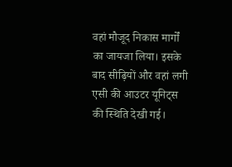वहां मौजूद निकास मार्गों का जायजा लिया। इसके बाद सीढ़ियों और वहां लगी एसी की आउटर यूनिट्स की स्थिति देखी गई।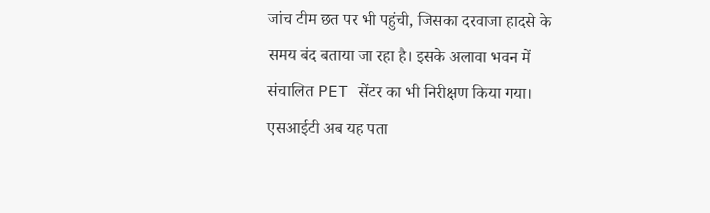जांच टीम छत पर भी पहुंची, जिसका दरवाजा हादसे के समय बंद बताया जा रहा है। इसके अलावा भवन में संचालित PET सेंटर का भी निरीक्षण किया गया।
एसआईटी अब यह पता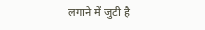लगाने में जुटी है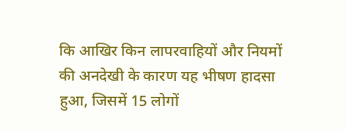कि आखिर किन लापरवाहियों और नियमों की अनदेखी के कारण यह भीषण हादसा हुआ, जिसमें 15 लोगों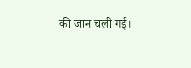की जान चली गई।